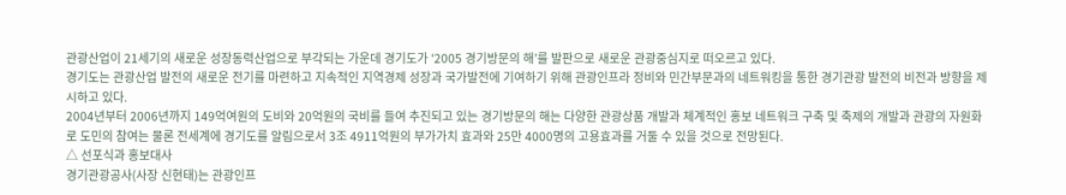관광산업이 21세기의 새로운 성장동력산업으로 부각되는 가운데 경기도가 ‘2005 경기방문의 해’를 발판으로 새로운 관광중심지로 떠오르고 있다.
경기도는 관광산업 발전의 새로운 전기를 마련하고 지속적인 지역경제 성장과 국가발전에 기여하기 위해 관광인프라 정비와 민간부문과의 네트워킹을 통한 경기관광 발전의 비전과 방향을 제시하고 있다.
2004년부터 2006년까지 149억여원의 도비와 20억원의 국비를 들여 추진되고 있는 경기방문의 해는 다양한 관광상품 개발과 체계적인 홍보 네트워크 구축 및 축제의 개발과 관광의 자원화로 도민의 참여는 물론 전세계에 경기도를 알림으로서 3조 4911억원의 부가가치 효과와 25만 4000명의 고용효과를 거둘 수 있을 것으로 전망된다.
△ 선포식과 홍보대사
경기관광공사(사장 신현태)는 관광인프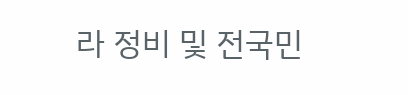라 정비 및 전국민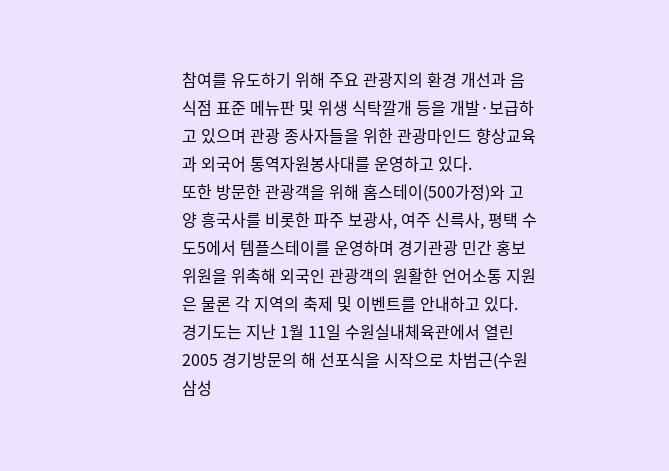참여를 유도하기 위해 주요 관광지의 환경 개선과 음식점 표준 메뉴판 및 위생 식탁깔개 등을 개발·보급하고 있으며 관광 종사자들을 위한 관광마인드 향상교육과 외국어 통역자원봉사대를 운영하고 있다.
또한 방문한 관광객을 위해 홈스테이(500가정)와 고양 흥국사를 비롯한 파주 보광사, 여주 신륵사, 평택 수도5에서 템플스테이를 운영하며 경기관광 민간 홍보위원을 위촉해 외국인 관광객의 원활한 언어소통 지원은 물론 각 지역의 축제 및 이벤트를 안내하고 있다.
경기도는 지난 1월 11일 수원실내체육관에서 열린 2005 경기방문의 해 선포식을 시작으로 차범근(수원삼성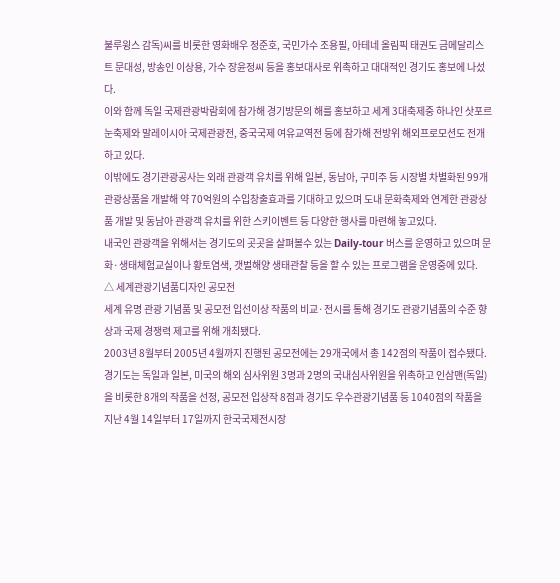불루윙스 감독)씨를 비롯한 영화배우 정준호, 국민가수 조용필, 아테네 올림픽 태권도 금메달리스트 문대성, 방송인 이상용, 가수 장윤정씨 등을 홍보대사로 위촉하고 대대적인 경기도 홍보에 나섰다.
이와 함께 독일 국제관광박람회에 참가해 경기방문의 해를 홍보하고 세계 3대축제중 하나인 삿포르 눈축제와 말레이시아 국제관광전, 중국국제 여유교역전 등에 참가해 전방위 해외프로모션도 전개하고 있다.
이밖에도 경기관광공사는 외래 관광객 유치를 위해 일본, 동남아, 구미주 등 시장별 차별화된 99개 관광상품을 개발해 약 70억원의 수입창출효과를 기대하고 있으며 도내 문화축제와 연계한 관광상품 개발 및 동남아 관광객 유치를 위한 스키이벤트 등 다양한 행사를 마련해 놓고있다.
내국인 관광객을 위해서는 경기도의 곳곳을 살펴볼수 있는 Daily-tour 버스를 운영하고 있으며 문화·생태체험교실이나 황토염색, 갯벌해양 생태관찰 등을 할 수 있는 프로그램을 운영중에 있다.
△ 세계관광기념품디자인 공모전
세계 유명 관광 기념품 및 공모전 입선이상 작품의 비교·전시를 통해 경기도 관광기념품의 수준 향상과 국제 경쟁력 제고를 위해 개최됐다.
2003년 8월부터 2005년 4월까지 진행된 공모전에는 29개국에서 총 142점의 작품이 접수됐다.
경기도는 독일과 일본, 미국의 해외 심사위원 3명과 2명의 국내심사위원을 위촉하고 인삼맨(독일)을 비롯한 8개의 작품을 선정, 공모전 입상작 8점과 경기도 우수관광기념품 등 1040점의 작품을 지난 4월 14일부터 17일까지 한국국제전시장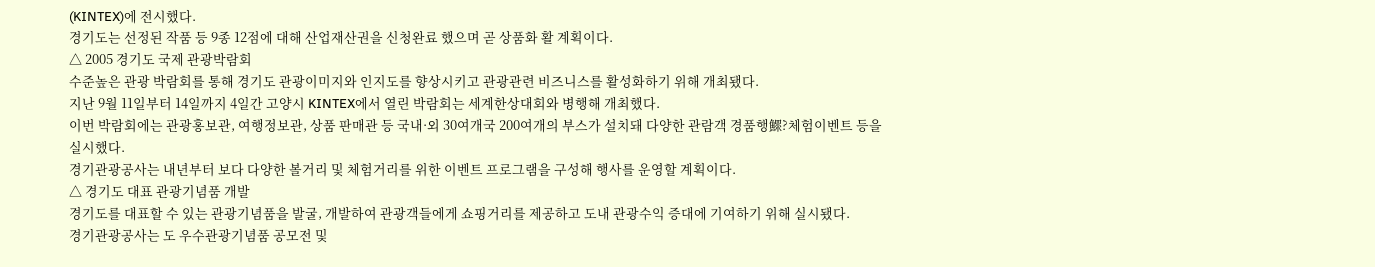(KINTEX)에 전시했다.
경기도는 선정된 작품 등 9종 12점에 대해 산업재산권을 신청완료 했으며 곧 상품화 활 계획이다.
△ 2005 경기도 국제 관광박람회
수준높은 관광 박람회를 통해 경기도 관광이미지와 인지도를 향상시키고 관광관련 비즈니스를 활성화하기 위해 개최됐다.
지난 9월 11일부터 14일까지 4일간 고양시 KINTEX에서 열린 박람회는 세계한상대회와 병행해 개최했다.
이번 박람회에는 관광홍보관, 여행정보관, 상품 판매관 등 국내·외 30여개국 200여개의 부스가 설치돼 다양한 관람객 경품행鰥?체험이벤트 등을 실시했다.
경기관광공사는 내년부터 보다 다양한 볼거리 및 체험거리를 위한 이벤트 프로그램을 구성해 행사를 운영할 계획이다.
△ 경기도 대표 관광기념품 개발
경기도를 대표할 수 있는 관광기념품을 발굴, 개발하여 관광객들에게 쇼핑거리를 제공하고 도내 관광수익 증대에 기여하기 위해 실시됐다.
경기관광공사는 도 우수관광기념품 공모전 및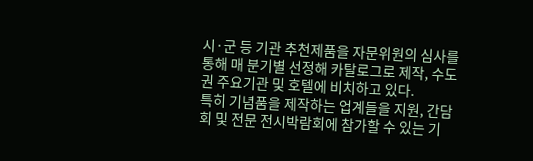시·군 등 기관 추천제품을 자문위원의 심사를 통해 매 분기별 선정해 카탈로그로 제작, 수도권 주요기관 및 호텔에 비치하고 있다.
특히 기념품을 제작하는 업계들을 지원, 간담회 및 전문 전시박람회에 참가할 수 있는 기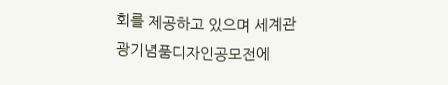회를 제공하고 있으며 세계관광기념품디자인공모전에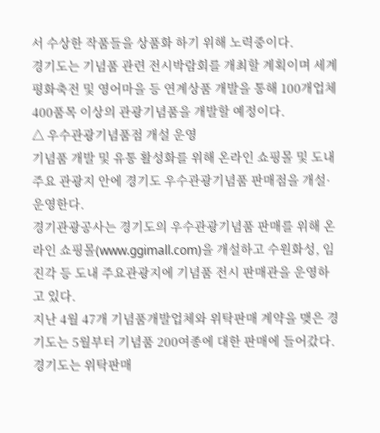서 수상한 작품들을 상품화 하기 위해 노력중이다.
경기도는 기념품 관련 전시박람회를 개최할 계획이며 세계평화축전 및 영어마을 등 연계상품 개발을 통해 100개업체 400품목 이상의 관광기념품을 개발할 예정이다.
△ 우수관광기념품점 개설 운영
기념품 개발 및 유통 활성화를 위해 온라인 쇼핑몰 및 도내 주요 관광지 안에 경기도 우수관광기념품 판매점을 개설·운영한다.
경기관광공사는 경기도의 우수관광기념품 판매를 위해 온라인 쇼핑몰(www.ggimall.com)을 개설하고 수원화성, 임진각 등 도내 주요관광지에 기념품 전시 판매관을 운영하고 있다.
지난 4월 47개 기념품개발업체와 위탁판매 계약을 맺은 경기도는 5월부터 기념품 200여종에 대한 판매에 들어갔다.
경기도는 위탁판매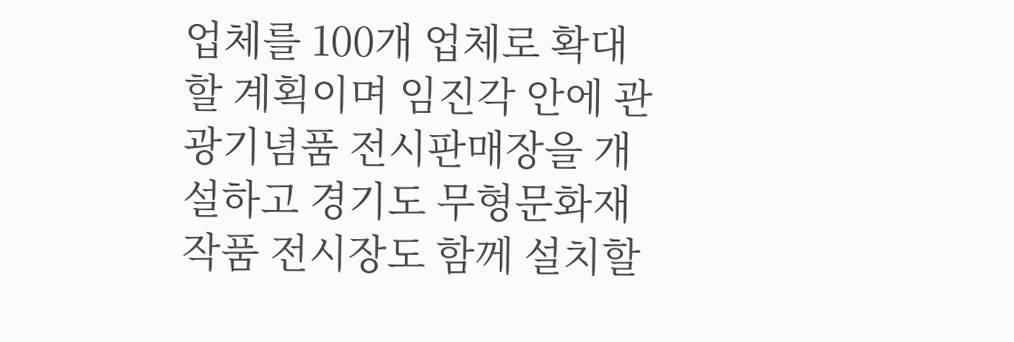업체를 100개 업체로 확대할 계획이며 임진각 안에 관광기념품 전시판매장을 개설하고 경기도 무형문화재 작품 전시장도 함께 설치할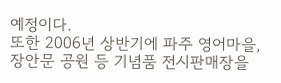예정이다.
또한 2006년 상반기에 파주 영어마을, 장안문 공원 등 기념품 전시판매장을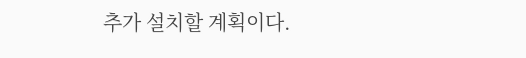추가 설치할 계획이다.